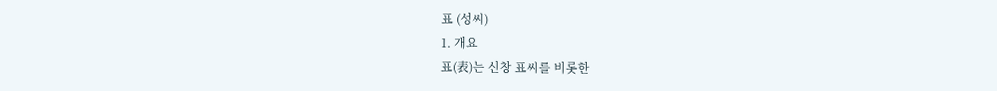표 (성씨)
1. 개요
표(表)는 신창 표씨를 비롯한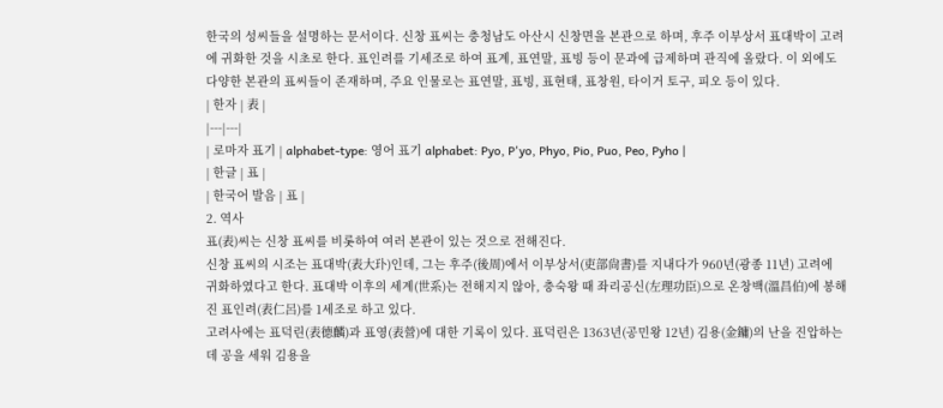한국의 성씨들을 설명하는 문서이다. 신창 표씨는 충청남도 아산시 신창면을 본관으로 하며, 후주 이부상서 표대박이 고려에 귀화한 것을 시초로 한다. 표인려를 기세조로 하여 표계, 표연말, 표빙 등이 문과에 급제하며 관직에 올랐다. 이 외에도 다양한 본관의 표씨들이 존재하며, 주요 인물로는 표연말, 표빙, 표현태, 표창원, 타이거 토구, 피오 등이 있다.
| 한자 | 表 |
|---|---|
| 로마자 표기 | alphabet-type: 영어 표기 alphabet: Pyo, P'yo, Phyo, Pio, Puo, Peo, Pyho |
| 한글 | 표 |
| 한국어 발음 | 표 |
2. 역사
표(表)씨는 신창 표씨를 비롯하여 여러 본관이 있는 것으로 전해진다.
신창 표씨의 시조는 표대박(表大㺪)인데, 그는 후주(後周)에서 이부상서(吏部尙書)를 지내다가 960년(광종 11년) 고려에 귀화하였다고 한다. 표대박 이후의 세계(世系)는 전해지지 않아, 충숙왕 때 좌리공신(左理功臣)으로 온창백(溫昌伯)에 봉해진 표인려(表仁呂)를 1세조로 하고 있다.
고려사에는 표덕린(表德麟)과 표영(表營)에 대한 기록이 있다. 표덕린은 1363년(공민왕 12년) 김용(金鏞)의 난을 진압하는 데 공을 세워 김용을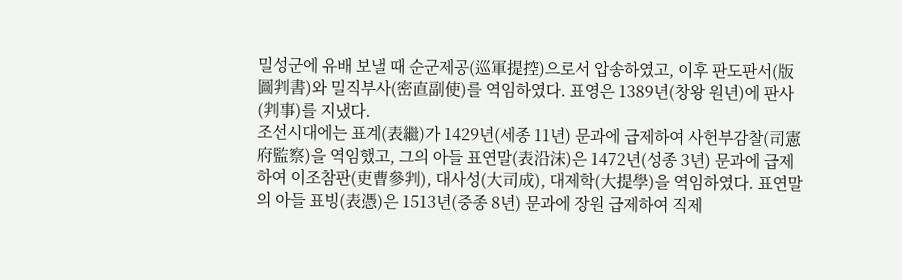밀성군에 유배 보낼 때 순군제공(巡軍提控)으로서 압송하였고, 이후 판도판서(版圖判書)와 밀직부사(密直副使)를 역임하였다. 표영은 1389년(창왕 원년)에 판사(判事)를 지냈다.
조선시대에는 표계(表繼)가 1429년(세종 11년) 문과에 급제하여 사헌부감찰(司憲府監察)을 역임했고, 그의 아들 표연말(表沿沫)은 1472년(성종 3년) 문과에 급제하여 이조참판(吏曹參判), 대사성(大司成), 대제학(大提學)을 역임하였다. 표연말의 아들 표빙(表憑)은 1513년(중종 8년) 문과에 장원 급제하여 직제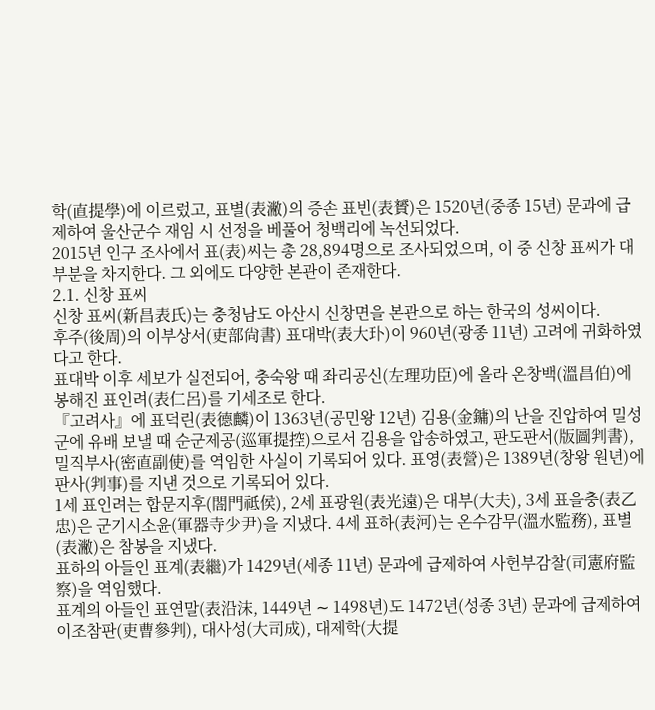학(直提學)에 이르렀고, 표별(表潎)의 증손 표빈(表贇)은 1520년(중종 15년) 문과에 급제하여 울산군수 재임 시 선정을 베풀어 청백리에 녹선되었다.
2015년 인구 조사에서 표(表)씨는 총 28,894명으로 조사되었으며, 이 중 신창 표씨가 대부분을 차지한다. 그 외에도 다양한 본관이 존재한다.
2.1. 신창 표씨
신창 표씨(新昌表氏)는 충청남도 아산시 신창면을 본관으로 하는 한국의 성씨이다.
후주(後周)의 이부상서(吏部尙書) 표대박(表大㺪)이 960년(광종 11년) 고려에 귀화하였다고 한다.
표대박 이후 세보가 실전되어, 충숙왕 때 좌리공신(左理功臣)에 올라 온창백(溫昌伯)에 봉해진 표인려(表仁呂)를 기세조로 한다.
『고려사』에 표덕린(表德麟)이 1363년(공민왕 12년) 김용(金鏞)의 난을 진압하여 밀성군에 유배 보낼 때 순군제공(巡軍提控)으로서 김용을 압송하였고, 판도판서(版圖判書), 밀직부사(密直副使)를 역임한 사실이 기록되어 있다. 표영(表營)은 1389년(창왕 원년)에 판사(判事)를 지낸 것으로 기록되어 있다.
1세 표인려는 합문지후(閤門祗侯), 2세 표광원(表光遠)은 대부(大夫), 3세 표을충(表乙忠)은 군기시소윤(軍器寺少尹)을 지냈다. 4세 표하(表河)는 온수감무(溫水監務), 표별(表潎)은 참봉을 지냈다.
표하의 아들인 표계(表繼)가 1429년(세종 11년) 문과에 급제하여 사헌부감찰(司憲府監察)을 역임했다.
표계의 아들인 표연말(表沿沫, 1449년 ∼ 1498년)도 1472년(성종 3년) 문과에 급제하여 이조참판(吏曹參判), 대사성(大司成), 대제학(大提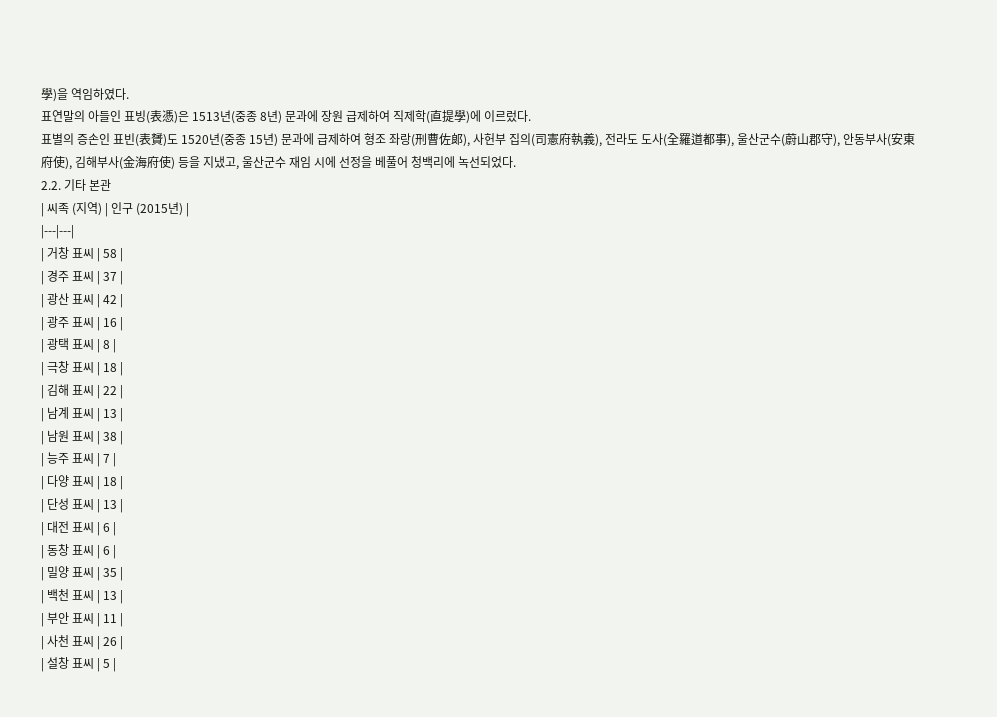學)을 역임하였다.
표연말의 아들인 표빙(表憑)은 1513년(중종 8년) 문과에 장원 급제하여 직제학(直提學)에 이르렀다.
표별의 증손인 표빈(表贇)도 1520년(중종 15년) 문과에 급제하여 형조 좌랑(刑曹佐郞), 사헌부 집의(司憲府執義), 전라도 도사(全羅道都事), 울산군수(蔚山郡守), 안동부사(安東府使), 김해부사(金海府使) 등을 지냈고, 울산군수 재임 시에 선정을 베풀어 청백리에 녹선되었다.
2.2. 기타 본관
| 씨족 (지역) | 인구 (2015년) |
|---|---|
| 거창 표씨 | 58 |
| 경주 표씨 | 37 |
| 광산 표씨 | 42 |
| 광주 표씨 | 16 |
| 광택 표씨 | 8 |
| 극창 표씨 | 18 |
| 김해 표씨 | 22 |
| 남계 표씨 | 13 |
| 남원 표씨 | 38 |
| 능주 표씨 | 7 |
| 다양 표씨 | 18 |
| 단성 표씨 | 13 |
| 대전 표씨 | 6 |
| 동창 표씨 | 6 |
| 밀양 표씨 | 35 |
| 백천 표씨 | 13 |
| 부안 표씨 | 11 |
| 사천 표씨 | 26 |
| 설창 표씨 | 5 |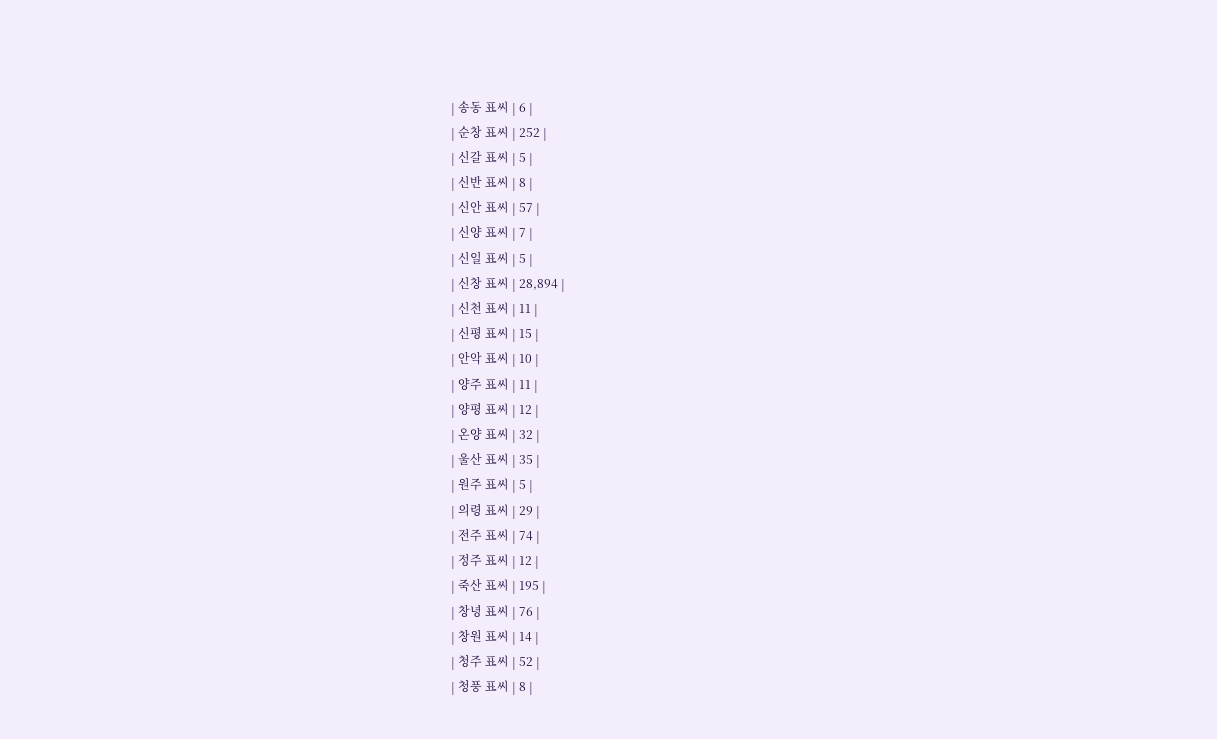| 송동 표씨 | 6 |
| 순창 표씨 | 252 |
| 신갈 표씨 | 5 |
| 신반 표씨 | 8 |
| 신안 표씨 | 57 |
| 신양 표씨 | 7 |
| 신일 표씨 | 5 |
| 신창 표씨 | 28,894 |
| 신천 표씨 | 11 |
| 신평 표씨 | 15 |
| 안악 표씨 | 10 |
| 양주 표씨 | 11 |
| 양평 표씨 | 12 |
| 온양 표씨 | 32 |
| 울산 표씨 | 35 |
| 원주 표씨 | 5 |
| 의령 표씨 | 29 |
| 전주 표씨 | 74 |
| 정주 표씨 | 12 |
| 죽산 표씨 | 195 |
| 창녕 표씨 | 76 |
| 창원 표씨 | 14 |
| 청주 표씨 | 52 |
| 청풍 표씨 | 8 |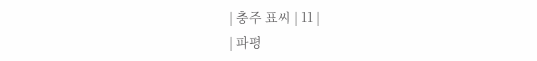| 충주 표씨 | 11 |
| 파평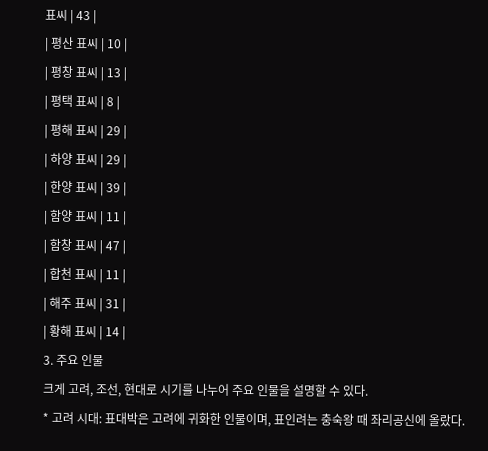표씨 | 43 |
| 평산 표씨 | 10 |
| 평창 표씨 | 13 |
| 평택 표씨 | 8 |
| 평해 표씨 | 29 |
| 하양 표씨 | 29 |
| 한양 표씨 | 39 |
| 함양 표씨 | 11 |
| 함창 표씨 | 47 |
| 합천 표씨 | 11 |
| 해주 표씨 | 31 |
| 황해 표씨 | 14 |
3. 주요 인물
크게 고려, 조선, 현대로 시기를 나누어 주요 인물을 설명할 수 있다.
* 고려 시대: 표대박은 고려에 귀화한 인물이며, 표인려는 충숙왕 때 좌리공신에 올랐다.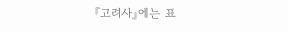『고려사』에는 표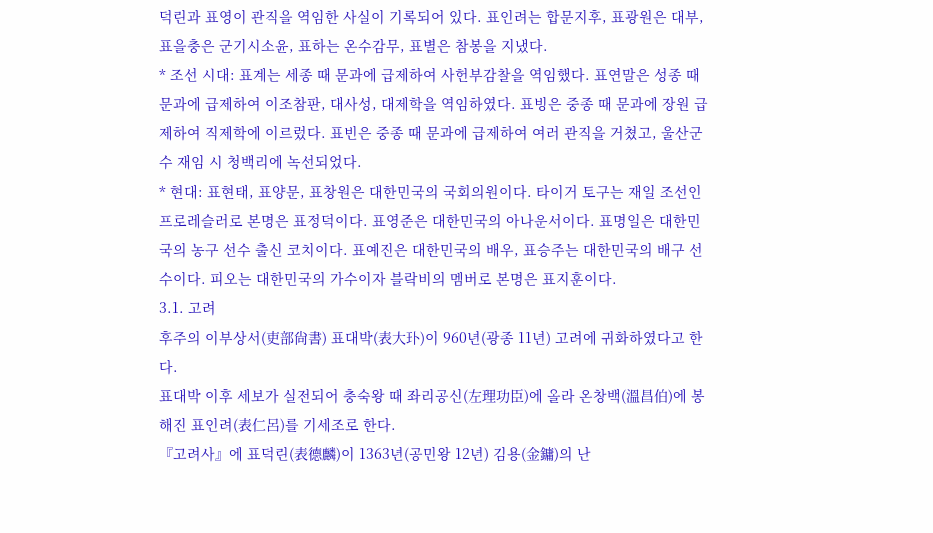덕린과 표영이 관직을 역임한 사실이 기록되어 있다. 표인려는 합문지후, 표광원은 대부, 표을충은 군기시소윤, 표하는 온수감무, 표별은 참봉을 지냈다.
* 조선 시대: 표계는 세종 때 문과에 급제하여 사헌부감찰을 역임했다. 표연말은 성종 때 문과에 급제하여 이조참판, 대사성, 대제학을 역임하였다. 표빙은 중종 때 문과에 장원 급제하여 직제학에 이르렀다. 표빈은 중종 때 문과에 급제하여 여러 관직을 거쳤고, 울산군수 재임 시 청백리에 녹선되었다.
* 현대: 표현태, 표양문, 표창원은 대한민국의 국회의원이다. 타이거 토구는 재일 조선인 프로레슬러로 본명은 표정덕이다. 표영준은 대한민국의 아나운서이다. 표명일은 대한민국의 농구 선수 출신 코치이다. 표예진은 대한민국의 배우, 표승주는 대한민국의 배구 선수이다. 피오는 대한민국의 가수이자 블락비의 멤버로 본명은 표지훈이다.
3.1. 고려
후주의 이부상서(吏部尙書) 표대박(表大㺪)이 960년(광종 11년) 고려에 귀화하였다고 한다.
표대박 이후 세보가 실전되어 충숙왕 때 좌리공신(左理功臣)에 올라 온창백(溫昌伯)에 봉해진 표인려(表仁呂)를 기세조로 한다.
『고려사』에 표덕린(表德麟)이 1363년(공민왕 12년) 김용(金鏞)의 난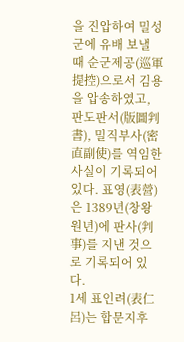을 진압하여 밀성군에 유배 보낼 때 순군제공(巡軍提控)으로서 김용을 압송하였고, 판도판서(版圖判書), 밀직부사(密直副使)를 역임한 사실이 기록되어 있다. 표영(表營)은 1389년(창왕 원년)에 판사(判事)를 지낸 것으로 기록되어 있다.
1세 표인려(表仁呂)는 합문지후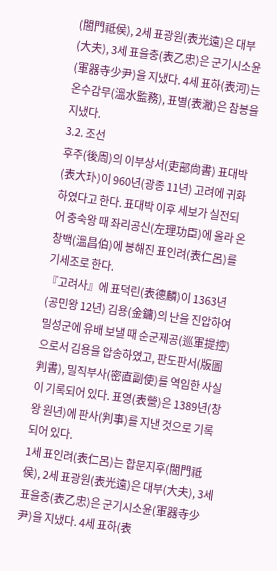(閤門祗侯), 2세 표광원(表光遠)은 대부(大夫), 3세 표을충(表乙忠)은 군기시소윤(軍器寺少尹)을 지냈다. 4세 표하(表河)는 온수감무(溫水監務), 표별(表潎)은 참봉을 지냈다.
3.2. 조선
후주(後周)의 이부상서(吏部尙書) 표대박(表大㺪)이 960년(광종 11년) 고려에 귀화하였다고 한다. 표대박 이후 세보가 실전되어 충숙왕 때 좌리공신(左理功臣)에 올라 온창백(溫昌伯)에 봉해진 표인려(表仁呂)를 기세조로 한다.
『고려사』에 표덕린(表德麟)이 1363년(공민왕 12년) 김용(金鏞)의 난을 진압하여 밀성군에 유배 보낼 때 순군제공(巡軍提控)으로서 김용을 압송하였고, 판도판서(版圖判書), 밀직부사(密直副使)를 역임한 사실이 기록되어 있다. 표영(表營)은 1389년(창왕 원년)에 판사(判事)를 지낸 것으로 기록되어 있다.
1세 표인려(表仁呂)는 합문지후(閤門祗侯), 2세 표광원(表光遠)은 대부(大夫), 3세 표을충(表乙忠)은 군기시소윤(軍器寺少尹)을 지냈다. 4세 표하(表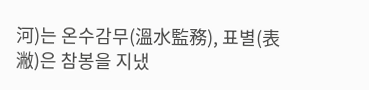河)는 온수감무(溫水監務), 표별(表潎)은 참봉을 지냈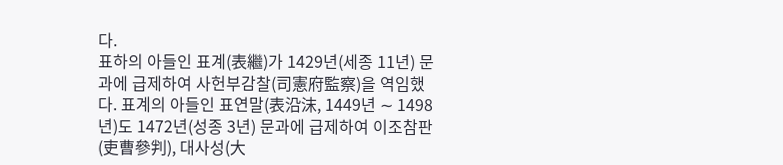다.
표하의 아들인 표계(表繼)가 1429년(세종 11년) 문과에 급제하여 사헌부감찰(司憲府監察)을 역임했다. 표계의 아들인 표연말(表沿沫, 1449년 ∼ 1498년)도 1472년(성종 3년) 문과에 급제하여 이조참판(吏曹參判), 대사성(大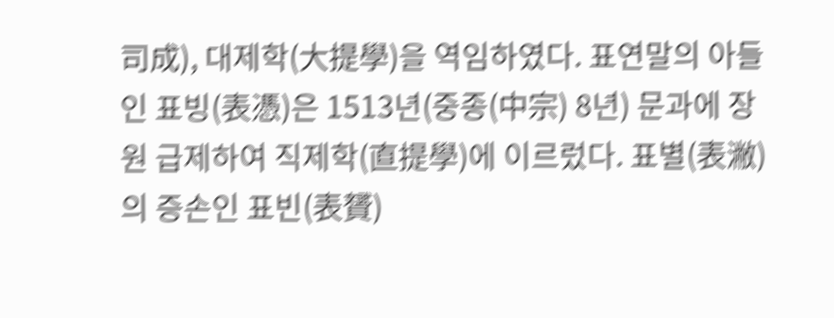司成), 대제학(大提學)을 역임하였다. 표연말의 아들인 표빙(表憑)은 1513년(중종(中宗) 8년) 문과에 장원 급제하여 직제학(直提學)에 이르렀다. 표별(表潎)의 증손인 표빈(表贇)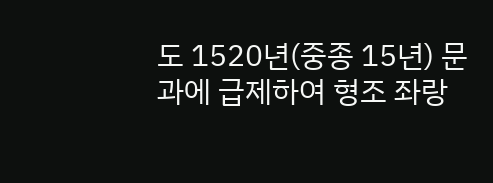도 1520년(중종 15년) 문과에 급제하여 형조 좌랑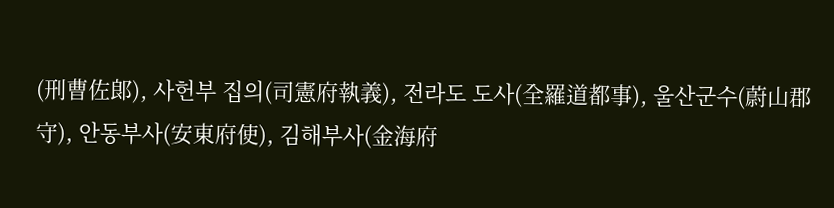(刑曹佐郞), 사헌부 집의(司憲府執義), 전라도 도사(全羅道都事), 울산군수(蔚山郡守), 안동부사(安東府使), 김해부사(金海府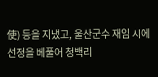使) 등을 지냈고, 울산군수 재임 시에 선정을 베풀어 청백리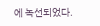에 녹선되었다.